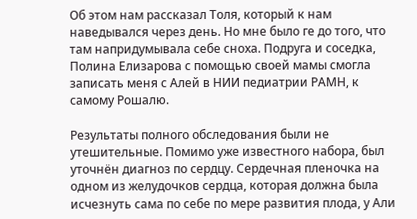Об этом нам рассказал Толя, который к нам наведывался через день. Но мне было ге до того, что там напридумывала себе сноха. Подруга и соседка, Полина Елизарова с помощью своей мамы смогла записать меня с Алей в НИИ педиатрии РАМН, к самому Рошалю.

Результаты полного обследования были не утешительные. Помимо уже известного набора, был уточнён диагноз по сердцу. Сердечная пленочка на одном из желудочков сердца, которая должна была исчезнуть сама по себе по мере развития плода, у Али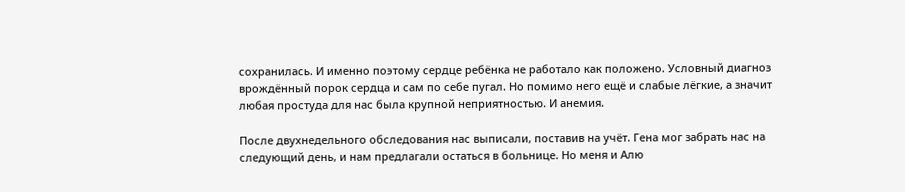сохранилась. И именно поэтому сердце ребёнка не работало как положено. Условный диагноз врождённый порок сердца и сам по себе пугал. Но помимо него ещё и слабые лёгкие, а значит любая простуда для нас была крупной неприятностью. И анемия.

После двухнедельного обследования нас выписали, поставив на учёт. Гена мог забрать нас на следующий день, и нам предлагали остаться в больнице. Но меня и Алю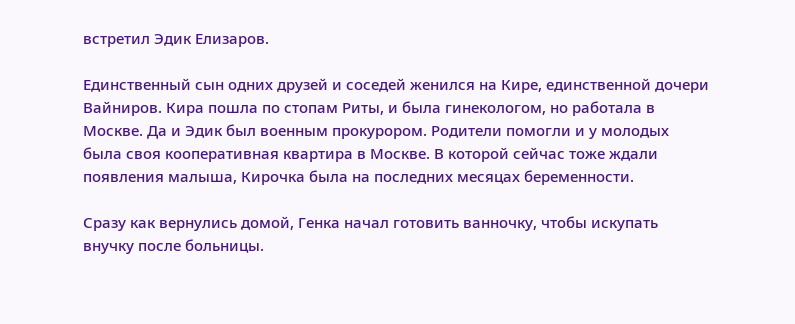встретил Эдик Елизаров.

Единственный сын одних друзей и соседей женился на Кире, единственной дочери Вайниров. Кира пошла по стопам Риты, и была гинекологом, но работала в Москве. Да и Эдик был военным прокурором. Родители помогли и у молодых была своя кооперативная квартира в Москве. В которой сейчас тоже ждали появления малыша, Кирочка была на последних месяцах беременности.

Сразу как вернулись домой, Генка начал готовить ванночку, чтобы искупать внучку после больницы.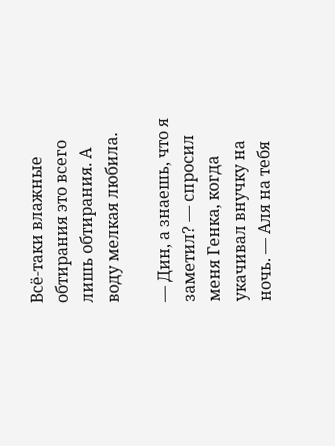Всё-таки влажные обтирания это всего лишь обтирания. А воду мелкая любила.

— Дин, а знаешь, что я заметил? — спросил меня Генка, когда укачивал внучку на ночь. — Аля на тебя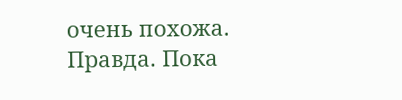очень похожа. Правда. Пока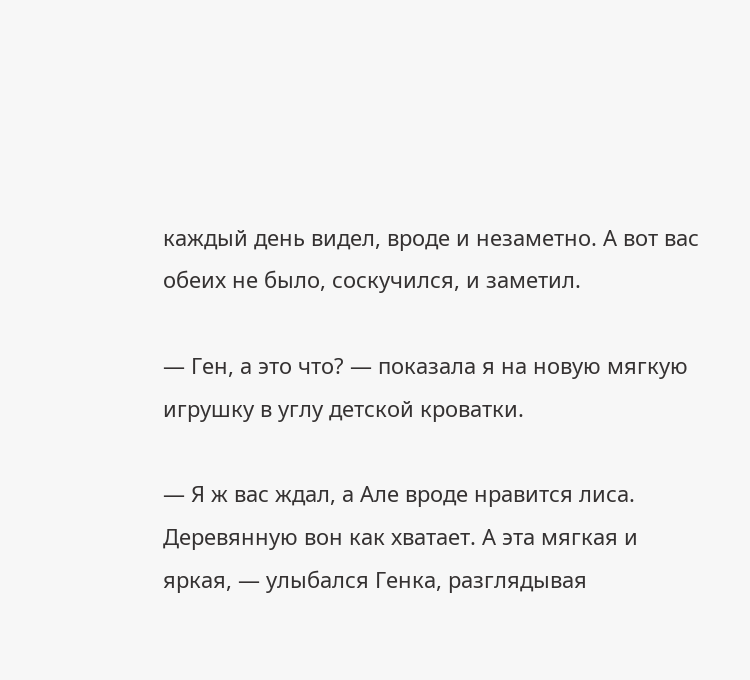каждый день видел, вроде и незаметно. А вот вас обеих не было, соскучился, и заметил.

— Ген, а это что? — показала я на новую мягкую игрушку в углу детской кроватки.

— Я ж вас ждал, а Але вроде нравится лиса. Деревянную вон как хватает. А эта мягкая и яркая, — улыбался Генка, разглядывая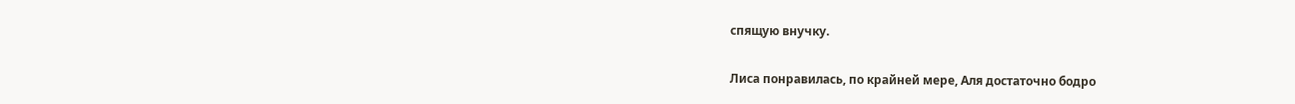спящую внучку.

Лиса понравилась, по крайней мере, Аля достаточно бодро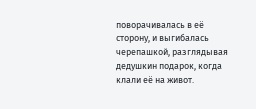поворачивалась в её сторону, и выгибалась черепашкой, разглядывая дедушкин подарок, когда клали её на живот.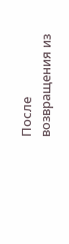После возвращения из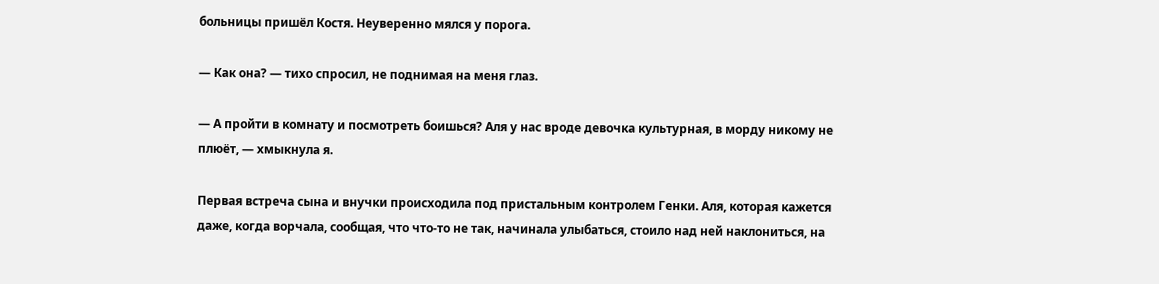больницы пришёл Костя. Неуверенно мялся у порога.

— Как она? — тихо спросил, не поднимая на меня глаз.

— А пройти в комнату и посмотреть боишься? Аля у нас вроде девочка культурная, в морду никому не плюёт, — хмыкнула я.

Первая встреча сына и внучки происходила под пристальным контролем Генки. Аля, которая кажется даже, когда ворчала, сообщая, что что-то не так, начинала улыбаться, стоило над ней наклониться, на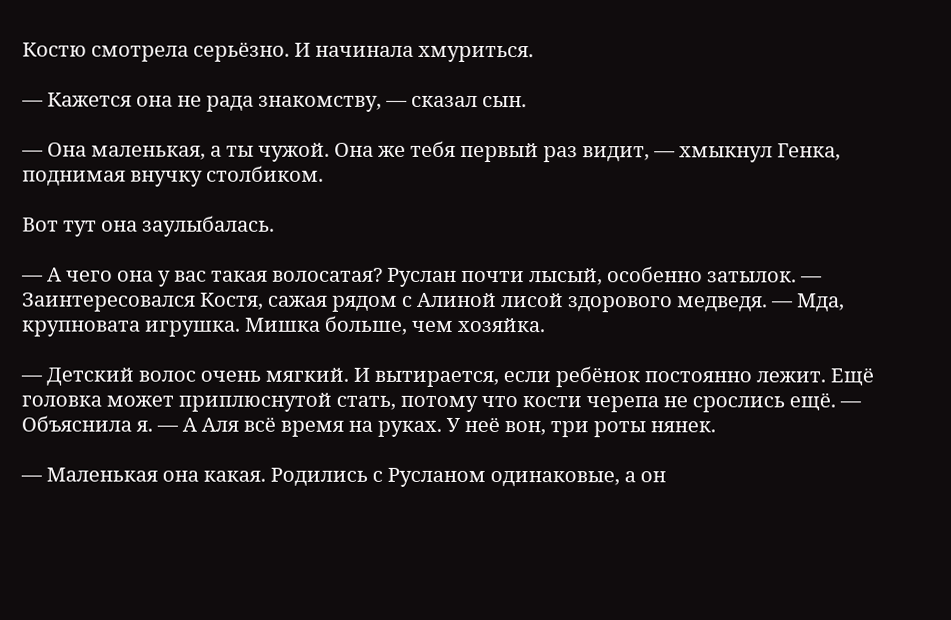Костю смотрела серьёзно. И начинала хмуриться.

— Кажется она не рада знакомству, — сказал сын.

— Она маленькая, а ты чужой. Она же тебя первый раз видит, — хмыкнул Генка, поднимая внучку столбиком.

Вот тут она заулыбалась.

— А чего она у вас такая волосатая? Руслан почти лысый, особенно затылок. — Заинтересовался Костя, сажая рядом с Алиной лисой здорового медведя. — Мда, крупновата игрушка. Мишка больше, чем хозяйка.

— Детский волос очень мягкий. И вытирается, если ребёнок постоянно лежит. Ещё головка может приплюснутой стать, потому что кости черепа не срослись ещё. — Объяснила я. — А Аля всё время на руках. У неё вон, три роты нянек.

— Маленькая она какая. Родились с Русланом одинаковые, а он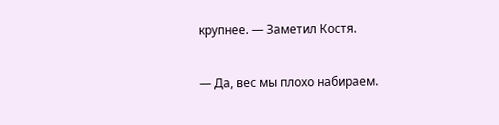крупнее. — Заметил Костя.

— Да, вес мы плохо набираем.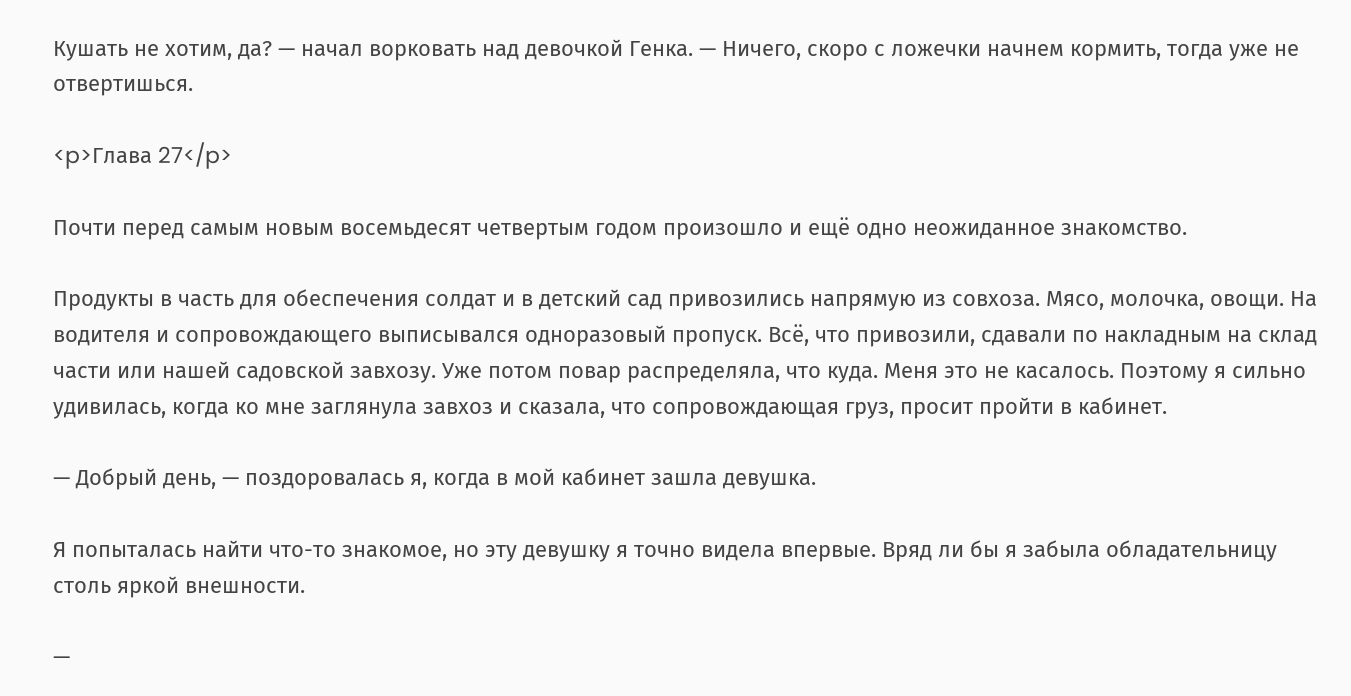Кушать не хотим, да? — начал ворковать над девочкой Генка. — Ничего, скоро с ложечки начнем кормить, тогда уже не отвертишься.

<p>Глава 27</p>

Почти перед самым новым восемьдесят четвертым годом произошло и ещё одно неожиданное знакомство.

Продукты в часть для обеспечения солдат и в детский сад привозились напрямую из совхоза. Мясо, молочка, овощи. На водителя и сопровождающего выписывался одноразовый пропуск. Всё, что привозили, сдавали по накладным на склад части или нашей садовской завхозу. Уже потом повар распределяла, что куда. Меня это не касалось. Поэтому я сильно удивилась, когда ко мне заглянула завхоз и сказала, что сопровождающая груз, просит пройти в кабинет.

— Добрый день, — поздоровалась я, когда в мой кабинет зашла девушка.

Я попыталась найти что-то знакомое, но эту девушку я точно видела впервые. Вряд ли бы я забыла обладательницу столь яркой внешности.

—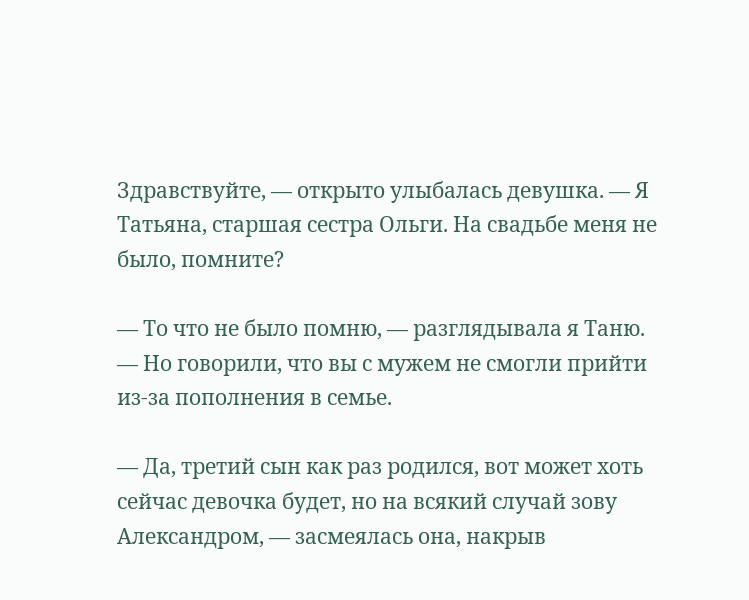Здравствуйте, — открыто улыбалась девушка. — Я Татьяна, старшая сестра Ольги. На свадьбе меня не было, помните?

— То что не было помню, — разглядывала я Таню. — Но говорили, что вы с мужем не смогли прийти из-за пополнения в семье.

— Да, третий сын как раз родился, вот может хоть сейчас девочка будет, но на всякий случай зову Александром, — засмеялась она, накрыв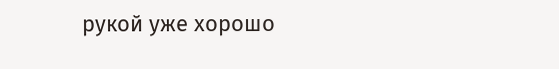рукой уже хорошо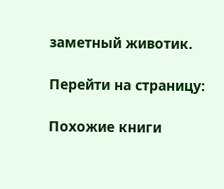заметный животик.

Перейти на страницу:

Похожие книги